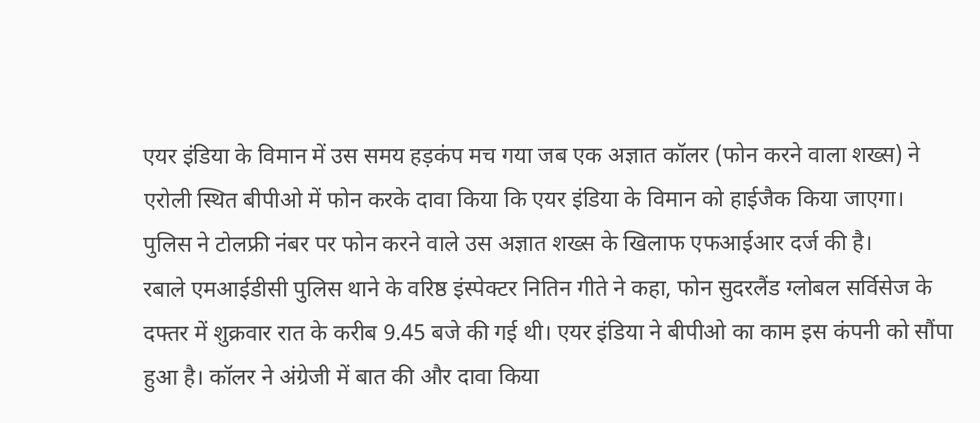एयर इंडिया के विमान में उस समय हड़कंप मच गया जब एक अज्ञात कॉलर (फोन करने वाला शख्स) ने एरोली स्थित बीपीओ में फोन करके दावा किया कि एयर इंडिया के विमान को हाईजैक किया जाएगा। पुलिस ने टोलफ्री नंबर पर फोन करने वाले उस अज्ञात शख्स के खिलाफ एफआईआर दर्ज की है।
रबाले एमआईडीसी पुलिस थाने के वरिष्ठ इंस्पेक्टर नितिन गीते ने कहा, फोन सुदरलैंड ग्लोबल सर्विसेज के दफ्तर में शुक्रवार रात के करीब 9.45 बजे की गई थी। एयर इंडिया ने बीपीओ का काम इस कंपनी को सौंपा हुआ है। कॉलर ने अंग्रेजी में बात की और दावा किया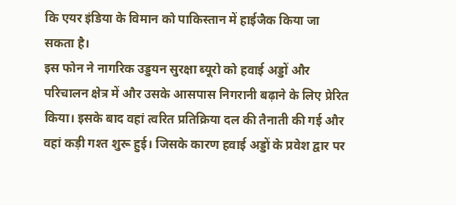कि एयर इंडिया के विमान को पाकिस्तान में हाईजैक किया जा सकता है।
इस फोन ने नागरिक उड्डयन सुरक्षा ब्यूरो को हवाई अड्डों और परिचालन क्षेत्र में और उसके आसपास निगरानी बढ़ाने के लिए प्रेरित किया। इसके बाद वहां त्वरित प्रतिक्रिया दल की तैनाती की गई और वहां कड़ी गश्त शुरू हुई। जिसके कारण हवाई अड्डों के प्रवेश द्वार पर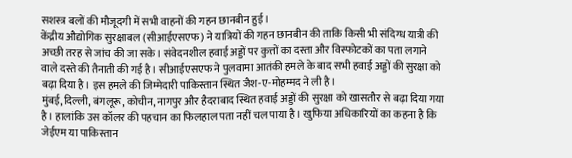सशस्त्र बलों की मौजूदगी में सभी वाहनों की गहन छानबीन हुई।
केंद्रीय औद्योगिक सुरक्षाबल (सीआईएसएफ) ने यात्रियों की गहन छानबीन की ताकि किसी भी संदिग्ध यात्री की अच्छी तरह से जांच की जा सके। संवेदनशील हवाई अड्डों पर कुत्तों का दस्ता और विस्फोटकों का पता लगाने वाले दस्ते की तैनाती की गई है। सीआईएसएफ ने पुलवामा आतंकी हमले के बाद सभी हवाई अड्डों की सुरक्षा को बढ़ा दिया है। इस हमले की जिम्मेदारी पाकिस्तान स्थित जैश-ए-मोहम्मद ने ली है।
मुंबई, दिल्ली, बंगलूरू, कोचीन, नागपुर और हैदराबाद स्थित हवाई अड्डों की सुरक्षा को खासतौर से बढ़ा दिया गया है। हालांकि उस कॉलर की पहचान का फिलहाल पता नहीं चल पाया है। खुफिया अधिकारियों का कहना है कि जेईएम या पाकिस्तान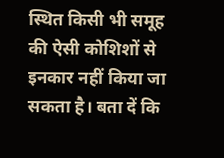स्थित किसी भी समूह की ऐसी कोशिशों से इनकार नहीं किया जा सकता है। बता दें कि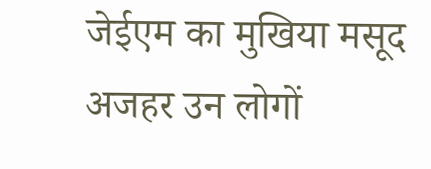जेईएम का मुखिया मसूद अजहर उन लोगों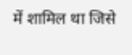में शामिल था जिसे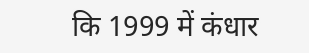कि 1999 में कंधार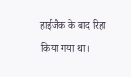हाईजैक के बाद रिहा किया गया था।